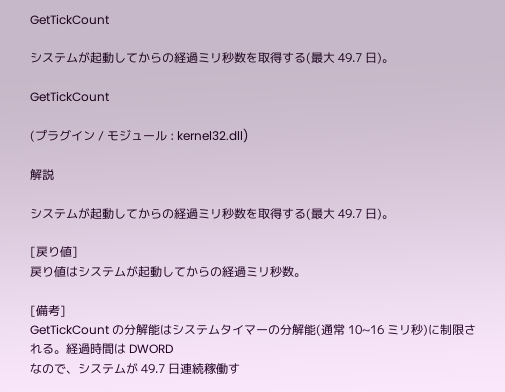GetTickCount

システムが起動してからの経過ミリ秒数を取得する(最大 49.7 日)。

GetTickCount

(プラグイン / モジュール : kernel32.dll)

解説

システムが起動してからの経過ミリ秒数を取得する(最大 49.7 日)。

[戻り値]
戻り値はシステムが起動してからの経過ミリ秒数。

[備考]
GetTickCount の分解能はシステムタイマーの分解能(通常 10~16 ミリ秒)に制限される。経過時間は DWORD
なので、システムが 49.7 日連続稼働す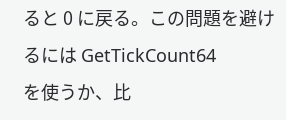ると 0 に戻る。この問題を避けるには GetTickCount64
を使うか、比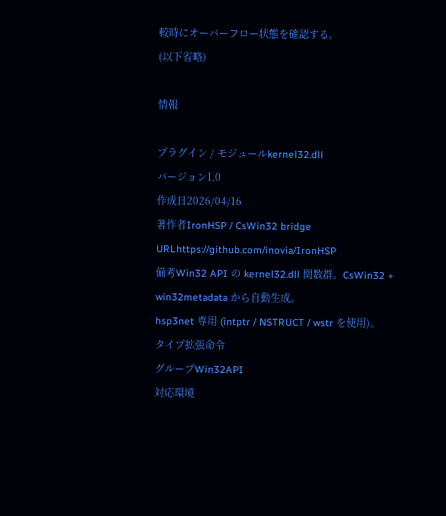較時にオーバーフロー状態を確認する。
(以下省略)

情報

プラグイン / モジュールkernel32.dll
バージョン1.0
作成日2026/04/16
著作者IronHSP / CsWin32 bridge
URLhttps://github.com/inovia/IronHSP
備考Win32 API の kernel32.dll 関数群。CsWin32 + win32metadata から自動生成。
hsp3net 専用 (intptr / NSTRUCT / wstr を使用)。
タイプ拡張命令
グループWin32API
対応環境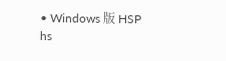• Windows 版 HSP
hs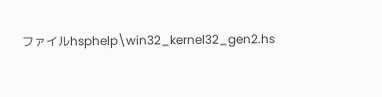ファイルhsphelp\win32_kernel32_gen2.hs